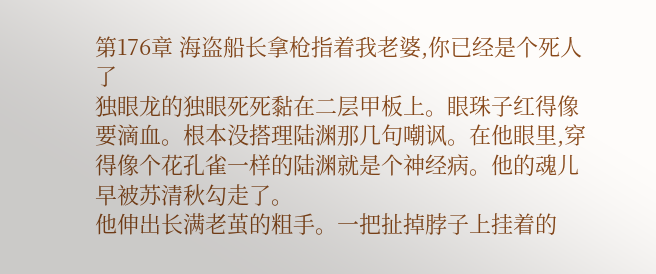第176章 海盗船长拿枪指着我老婆,你已经是个死人了
独眼龙的独眼死死黏在二层甲板上。眼珠子红得像要滴血。根本没搭理陆渊那几句嘲讽。在他眼里,穿得像个花孔雀一样的陆渊就是个神经病。他的魂儿早被苏清秋勾走了。
他伸出长满老茧的粗手。一把扯掉脖子上挂着的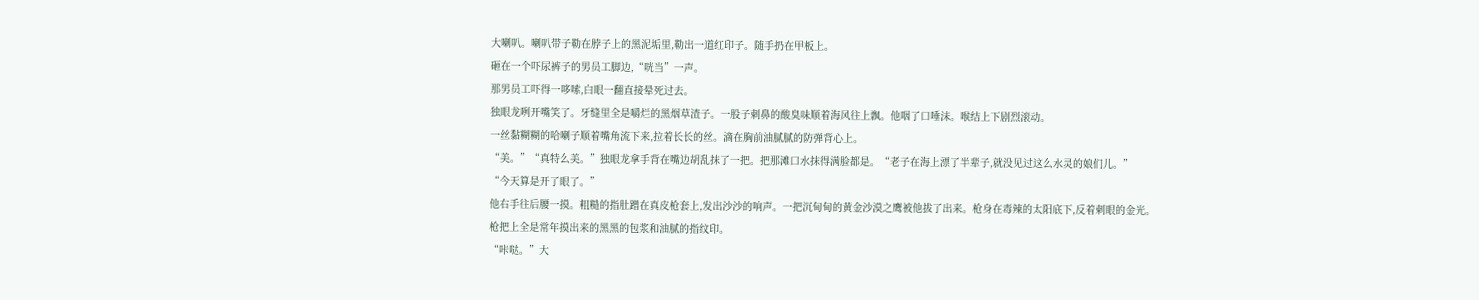大喇叭。喇叭带子勒在脖子上的黑泥垢里,勒出一道红印子。随手扔在甲板上。
砸在一个吓尿裤子的男员工脚边,“咣当”一声。
那男员工吓得一哆嗦,白眼一翻直接晕死过去。
独眼龙咧开嘴笑了。牙缝里全是嚼烂的黑烟草渣子。一股子刺鼻的酸臭味顺着海风往上飘。他咽了口唾沫。喉结上下剧烈滚动。
一丝黏糊糊的哈喇子顺着嘴角流下来,拉着长长的丝。滴在胸前油腻腻的防弹背心上。
“美。”“真特么美。”独眼龙拿手背在嘴边胡乱抹了一把。把那滩口水抹得满脸都是。“老子在海上漂了半辈子,就没见过这么水灵的娘们儿。”
“今天算是开了眼了。”
他右手往后腰一摸。粗糙的指肚蹭在真皮枪套上,发出沙沙的响声。一把沉甸甸的黄金沙漠之鹰被他拔了出来。枪身在毒辣的太阳底下,反着刺眼的金光。
枪把上全是常年摸出来的黑黑的包浆和油腻的指纹印。
“咔哒。”大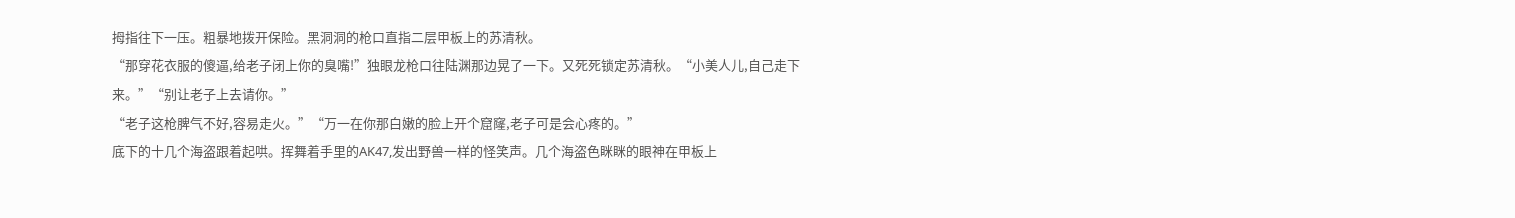拇指往下一压。粗暴地拨开保险。黑洞洞的枪口直指二层甲板上的苏清秋。
“那穿花衣服的傻逼,给老子闭上你的臭嘴!”独眼龙枪口往陆渊那边晃了一下。又死死锁定苏清秋。“小美人儿,自己走下来。”“别让老子上去请你。”
“老子这枪脾气不好,容易走火。”“万一在你那白嫩的脸上开个窟窿,老子可是会心疼的。”
底下的十几个海盗跟着起哄。挥舞着手里的AK47,发出野兽一样的怪笑声。几个海盗色眯眯的眼神在甲板上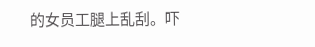的女员工腿上乱刮。吓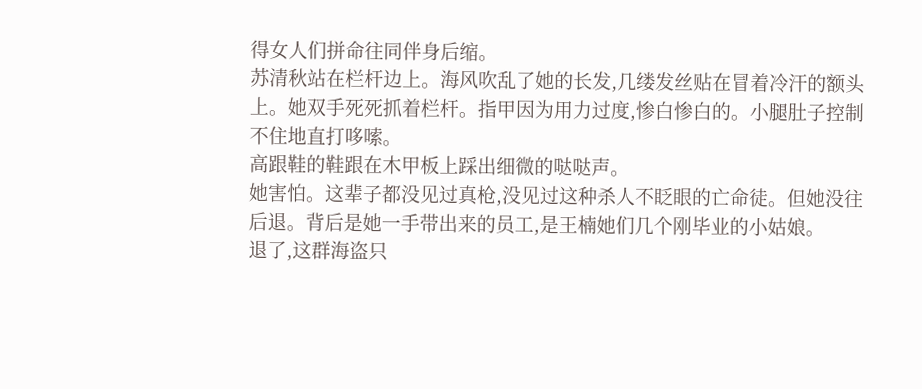得女人们拼命往同伴身后缩。
苏清秋站在栏杆边上。海风吹乱了她的长发,几缕发丝贴在冒着冷汗的额头上。她双手死死抓着栏杆。指甲因为用力过度,惨白惨白的。小腿肚子控制不住地直打哆嗦。
高跟鞋的鞋跟在木甲板上踩出细微的哒哒声。
她害怕。这辈子都没见过真枪,没见过这种杀人不眨眼的亡命徒。但她没往后退。背后是她一手带出来的员工,是王楠她们几个刚毕业的小姑娘。
退了,这群海盗只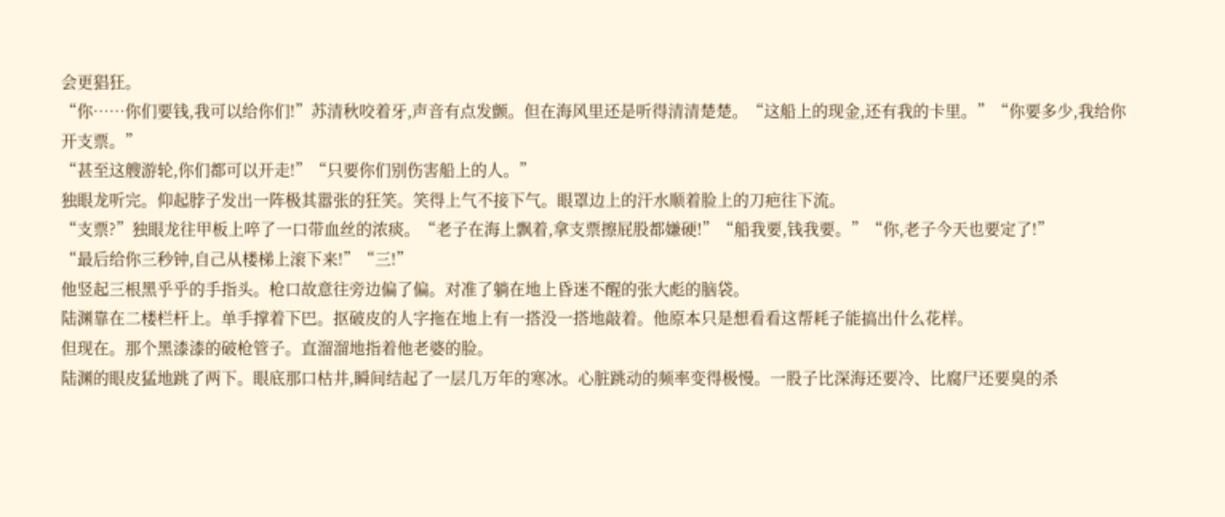会更猖狂。
“你……你们要钱,我可以给你们!”苏清秋咬着牙,声音有点发颤。但在海风里还是听得清清楚楚。“这船上的现金,还有我的卡里。”“你要多少,我给你开支票。”
“甚至这艘游轮,你们都可以开走!”“只要你们别伤害船上的人。”
独眼龙听完。仰起脖子发出一阵极其嚣张的狂笑。笑得上气不接下气。眼罩边上的汗水顺着脸上的刀疤往下流。
“支票?”独眼龙往甲板上啐了一口带血丝的浓痰。“老子在海上飘着,拿支票擦屁股都嫌硬!”“船我要,钱我要。”“你,老子今天也要定了!”
“最后给你三秒钟,自己从楼梯上滚下来!”“三!”
他竖起三根黑乎乎的手指头。枪口故意往旁边偏了偏。对准了躺在地上昏迷不醒的张大彪的脑袋。
陆渊靠在二楼栏杆上。单手撑着下巴。抠破皮的人字拖在地上有一搭没一搭地敲着。他原本只是想看看这帮耗子能搞出什么花样。
但现在。那个黑漆漆的破枪管子。直溜溜地指着他老婆的脸。
陆渊的眼皮猛地跳了两下。眼底那口枯井,瞬间结起了一层几万年的寒冰。心脏跳动的频率变得极慢。一股子比深海还要冷、比腐尸还要臭的杀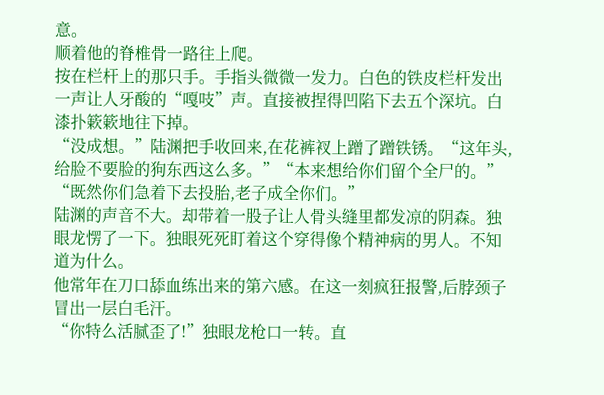意。
顺着他的脊椎骨一路往上爬。
按在栏杆上的那只手。手指头微微一发力。白色的铁皮栏杆发出一声让人牙酸的“嘎吱”声。直接被捏得凹陷下去五个深坑。白漆扑簌簌地往下掉。
“没成想。”陆渊把手收回来,在花裤衩上蹭了蹭铁锈。“这年头,给脸不要脸的狗东西这么多。”“本来想给你们留个全尸的。”
“既然你们急着下去投胎,老子成全你们。”
陆渊的声音不大。却带着一股子让人骨头缝里都发凉的阴森。独眼龙愣了一下。独眼死死盯着这个穿得像个精神病的男人。不知道为什么。
他常年在刀口舔血练出来的第六感。在这一刻疯狂报警,后脖颈子冒出一层白毛汗。
“你特么活腻歪了!”独眼龙枪口一转。直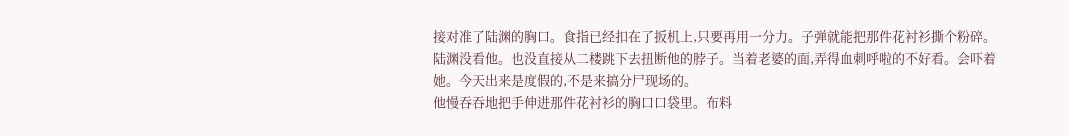接对准了陆渊的胸口。食指已经扣在了扳机上,只要再用一分力。子弹就能把那件花衬衫撕个粉碎。
陆渊没看他。也没直接从二楼跳下去扭断他的脖子。当着老婆的面,弄得血刺呼啦的不好看。会吓着她。今天出来是度假的,不是来搞分尸现场的。
他慢吞吞地把手伸进那件花衬衫的胸口口袋里。布料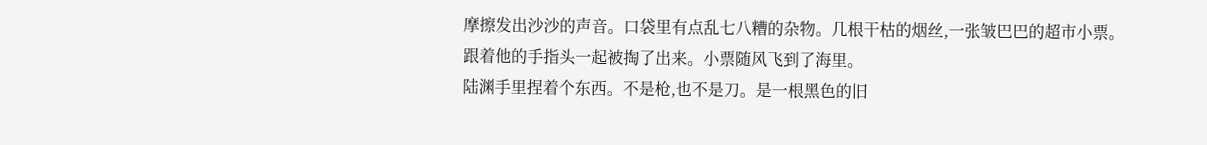摩擦发出沙沙的声音。口袋里有点乱七八糟的杂物。几根干枯的烟丝,一张皱巴巴的超市小票。
跟着他的手指头一起被掏了出来。小票随风飞到了海里。
陆渊手里捏着个东西。不是枪,也不是刀。是一根黑色的旧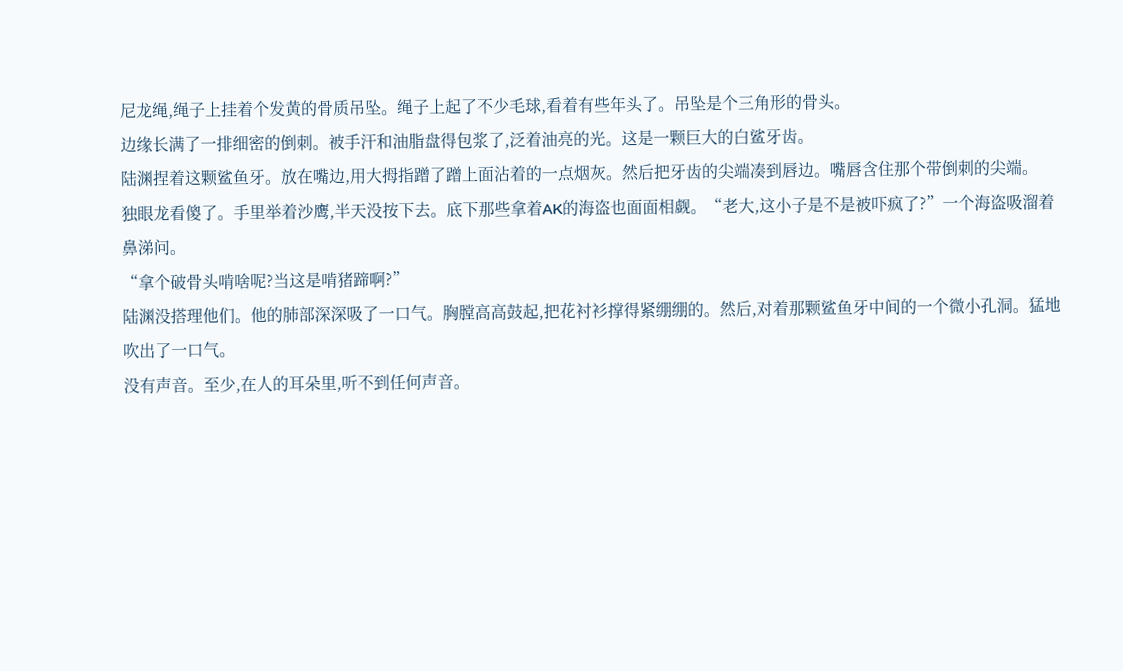尼龙绳,绳子上挂着个发黄的骨质吊坠。绳子上起了不少毛球,看着有些年头了。吊坠是个三角形的骨头。
边缘长满了一排细密的倒刺。被手汗和油脂盘得包浆了,泛着油亮的光。这是一颗巨大的白鲨牙齿。
陆渊捏着这颗鲨鱼牙。放在嘴边,用大拇指蹭了蹭上面沾着的一点烟灰。然后把牙齿的尖端凑到唇边。嘴唇含住那个带倒刺的尖端。
独眼龙看傻了。手里举着沙鹰,半天没按下去。底下那些拿着AK的海盗也面面相觑。“老大,这小子是不是被吓疯了?”一个海盗吸溜着鼻涕问。
“拿个破骨头啃啥呢?当这是啃猪蹄啊?”
陆渊没搭理他们。他的肺部深深吸了一口气。胸膛高高鼓起,把花衬衫撑得紧绷绷的。然后,对着那颗鲨鱼牙中间的一个微小孔洞。猛地吹出了一口气。
没有声音。至少,在人的耳朵里,听不到任何声音。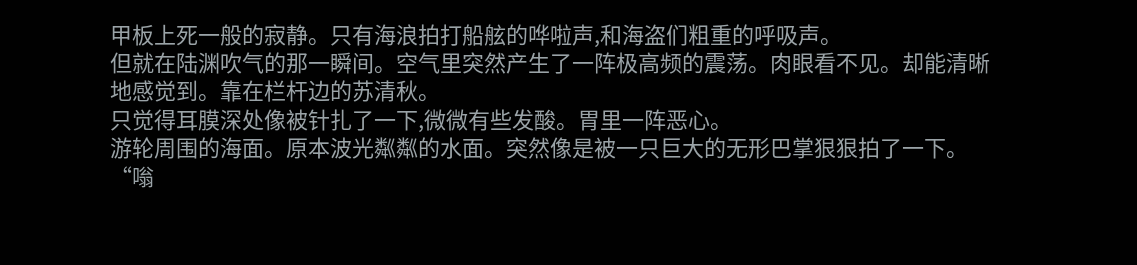甲板上死一般的寂静。只有海浪拍打船舷的哗啦声,和海盗们粗重的呼吸声。
但就在陆渊吹气的那一瞬间。空气里突然产生了一阵极高频的震荡。肉眼看不见。却能清晰地感觉到。靠在栏杆边的苏清秋。
只觉得耳膜深处像被针扎了一下,微微有些发酸。胃里一阵恶心。
游轮周围的海面。原本波光粼粼的水面。突然像是被一只巨大的无形巴掌狠狠拍了一下。“嗡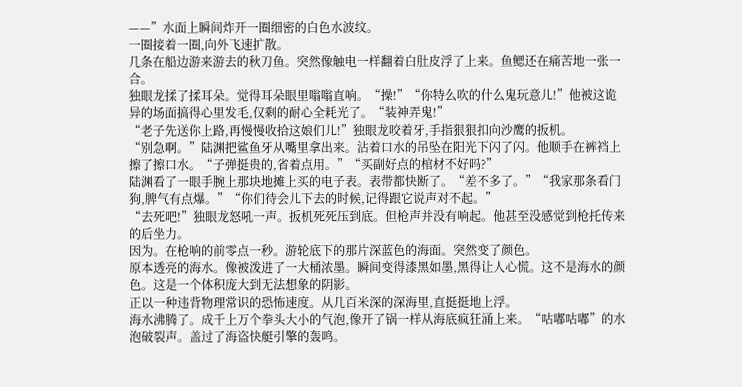——”水面上瞬间炸开一圈细密的白色水波纹。
一圈接着一圈,向外飞速扩散。
几条在船边游来游去的秋刀鱼。突然像触电一样翻着白肚皮浮了上来。鱼鳃还在痛苦地一张一合。
独眼龙揉了揉耳朵。觉得耳朵眼里嗡嗡直响。“操!”“你特么吹的什么鬼玩意儿!”他被这诡异的场面搞得心里发毛,仅剩的耐心全耗光了。“装神弄鬼!”
“老子先送你上路,再慢慢收拾这娘们儿!”独眼龙咬着牙,手指狠狠扣向沙鹰的扳机。
“别急啊。”陆渊把鲨鱼牙从嘴里拿出来。沾着口水的吊坠在阳光下闪了闪。他顺手在裤裆上擦了擦口水。“子弹挺贵的,省着点用。”“买副好点的棺材不好吗?”
陆渊看了一眼手腕上那块地摊上买的电子表。表带都快断了。“差不多了。”“我家那条看门狗,脾气有点爆。”“你们待会儿下去的时候,记得跟它说声对不起。”
“去死吧!”独眼龙怒吼一声。扳机死死压到底。但枪声并没有响起。他甚至没感觉到枪托传来的后坐力。
因为。在枪响的前零点一秒。游轮底下的那片深蓝色的海面。突然变了颜色。
原本透亮的海水。像被泼进了一大桶浓墨。瞬间变得漆黑如墨,黑得让人心慌。这不是海水的颜色。这是一个体积庞大到无法想象的阴影。
正以一种违背物理常识的恐怖速度。从几百米深的深海里,直挺挺地上浮。
海水沸腾了。成千上万个拳头大小的气泡,像开了锅一样从海底疯狂涌上来。“咕嘟咕嘟”的水泡破裂声。盖过了海盗快艇引擎的轰鸣。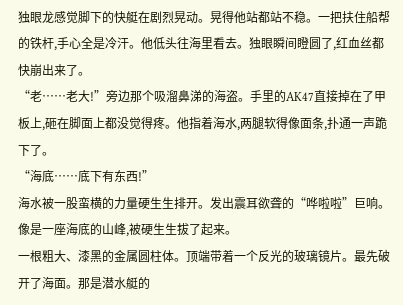独眼龙感觉脚下的快艇在剧烈晃动。晃得他站都站不稳。一把扶住船帮的铁杆,手心全是冷汗。他低头往海里看去。独眼瞬间瞪圆了,红血丝都快崩出来了。
“老……老大!”旁边那个吸溜鼻涕的海盗。手里的AK47直接掉在了甲板上,砸在脚面上都没觉得疼。他指着海水,两腿软得像面条,扑通一声跪下了。
“海底……底下有东西!”
海水被一股蛮横的力量硬生生排开。发出震耳欲聋的“哗啦啦”巨响。像是一座海底的山峰,被硬生生拔了起来。
一根粗大、漆黑的金属圆柱体。顶端带着一个反光的玻璃镜片。最先破开了海面。那是潜水艇的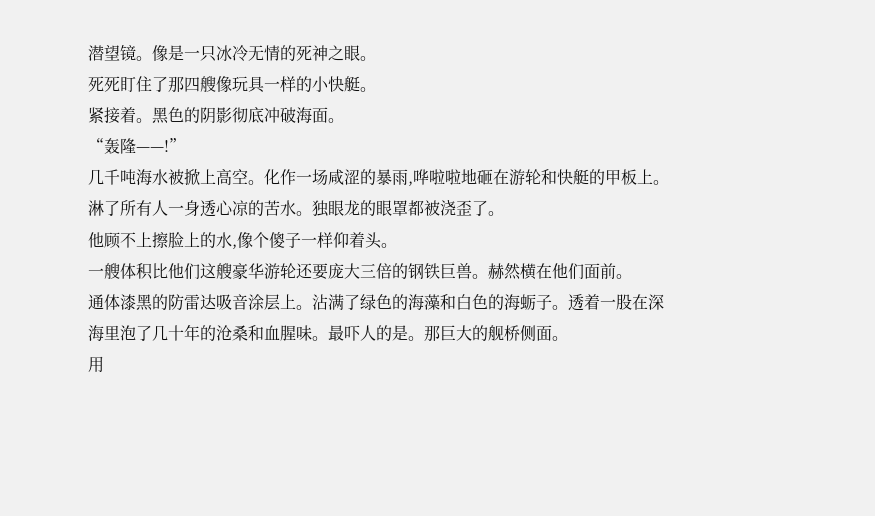潜望镜。像是一只冰冷无情的死神之眼。
死死盯住了那四艘像玩具一样的小快艇。
紧接着。黑色的阴影彻底冲破海面。
“轰隆——!”
几千吨海水被掀上高空。化作一场咸涩的暴雨,哗啦啦地砸在游轮和快艇的甲板上。淋了所有人一身透心凉的苦水。独眼龙的眼罩都被浇歪了。
他顾不上擦脸上的水,像个傻子一样仰着头。
一艘体积比他们这艘豪华游轮还要庞大三倍的钢铁巨兽。赫然横在他们面前。
通体漆黑的防雷达吸音涂层上。沾满了绿色的海藻和白色的海蛎子。透着一股在深海里泡了几十年的沧桑和血腥味。最吓人的是。那巨大的舰桥侧面。
用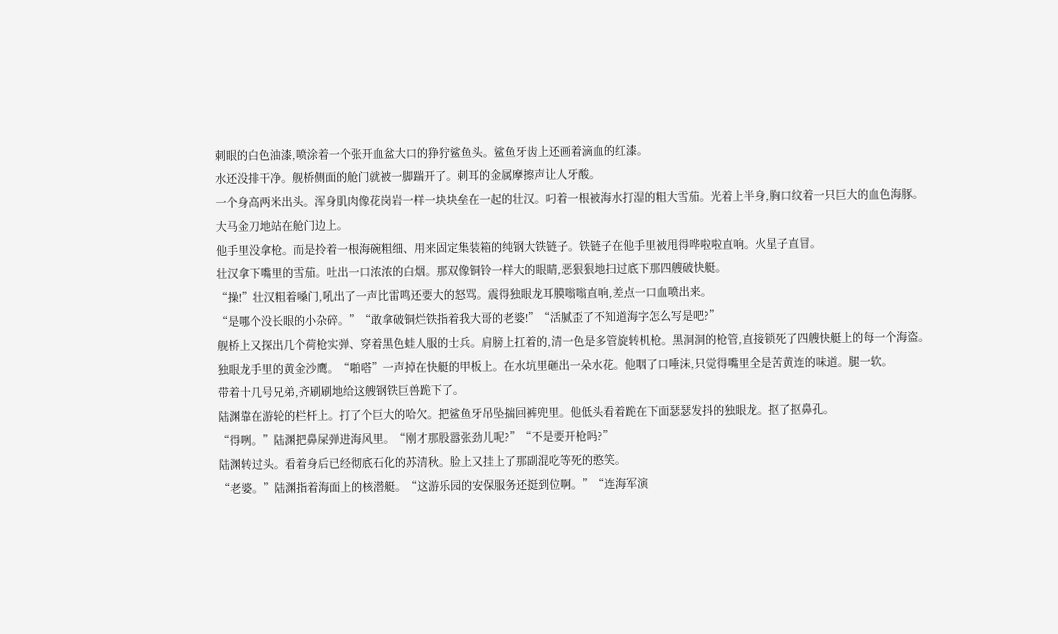刺眼的白色油漆,喷涂着一个张开血盆大口的狰狞鲨鱼头。鲨鱼牙齿上还画着滴血的红漆。
水还没排干净。舰桥侧面的舱门就被一脚踹开了。刺耳的金属摩擦声让人牙酸。
一个身高两米出头。浑身肌肉像花岗岩一样一块块垒在一起的壮汉。叼着一根被海水打湿的粗大雪茄。光着上半身,胸口纹着一只巨大的血色海豚。
大马金刀地站在舱门边上。
他手里没拿枪。而是拎着一根海碗粗细、用来固定集装箱的纯钢大铁链子。铁链子在他手里被甩得哗啦啦直响。火星子直冒。
壮汉拿下嘴里的雪茄。吐出一口浓浓的白烟。那双像铜铃一样大的眼睛,恶狠狠地扫过底下那四艘破快艇。
“操!”壮汉粗着嗓门,吼出了一声比雷鸣还要大的怒骂。震得独眼龙耳膜嗡嗡直响,差点一口血喷出来。
“是哪个没长眼的小杂碎。”“敢拿破铜烂铁指着我大哥的老婆!”“活腻歪了不知道海字怎么写是吧?”
舰桥上又探出几个荷枪实弹、穿着黑色蛙人服的士兵。肩膀上扛着的,清一色是多管旋转机枪。黑洞洞的枪管,直接锁死了四艘快艇上的每一个海盗。
独眼龙手里的黄金沙鹰。“啪嗒”一声掉在快艇的甲板上。在水坑里砸出一朵水花。他咽了口唾沫,只觉得嘴里全是苦黄连的味道。腿一软。
带着十几号兄弟,齐刷刷地给这艘钢铁巨兽跪下了。
陆渊靠在游轮的栏杆上。打了个巨大的哈欠。把鲨鱼牙吊坠揣回裤兜里。他低头看着跪在下面瑟瑟发抖的独眼龙。抠了抠鼻孔。
“得咧。”陆渊把鼻屎弹进海风里。“刚才那股嚣张劲儿呢?”“不是要开枪吗?”
陆渊转过头。看着身后已经彻底石化的苏清秋。脸上又挂上了那副混吃等死的憨笑。
“老婆。”陆渊指着海面上的核潜艇。“这游乐园的安保服务还挺到位啊。”“连海军演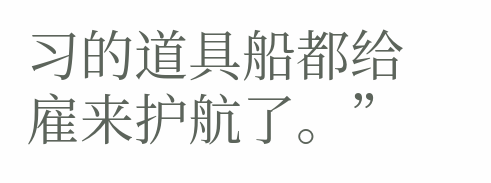习的道具船都给雇来护航了。”